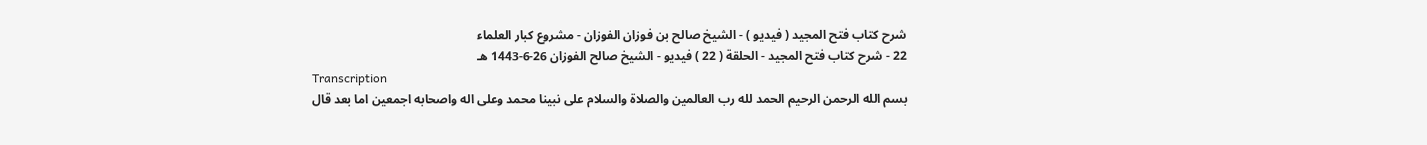شرح كتاب فتح المجيد ( فيديو ) - الشيخ صالح بن فوزان الفوزان - مشروع كبار العلماء
22 - شرح كتاب فتح المجيد - الحلقة ( 22 ) فيديو - الشيخ صالح الفوزان 26-6-1443 هـ
Transcription
بسم الله الرحمن الرحيم الحمد لله رب العالمين والصلاة والسلام على نبينا محمد وعلى اله واصحابه اجمعين اما بعد قال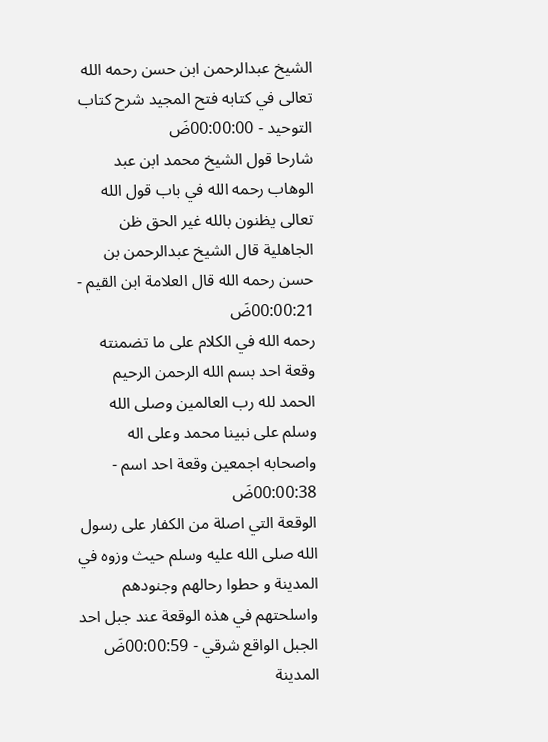الشيخ عبدالرحمن ابن حسن رحمه الله تعالى في كتابه فتح المجيد شرح كتاب التوحيد - 00:00:00ضَ
شارحا قول الشيخ محمد ابن عبد الوهاب رحمه الله في باب قول الله تعالى يظنون بالله غير الحق ظن الجاهلية قال الشيخ عبدالرحمن بن حسن رحمه الله قال العلامة ابن القيم - 00:00:21ضَ
رحمه الله في الكلام على ما تضمنته وقعة احد بسم الله الرحمن الرحيم الحمد لله رب العالمين وصلى الله وسلم على نبينا محمد وعلى اله واصحابه اجمعين وقعة احد اسم - 00:00:38ضَ
الوقعة التي اصلة من الكفار على رسول الله صلى الله عليه وسلم حيث وزوه في المدينة و حطوا رحالهم وجنودهم واسلحتهم في هذه الوقعة عند جبل احد الجبل الواقع شرقي - 00:00:59ضَ
المدينة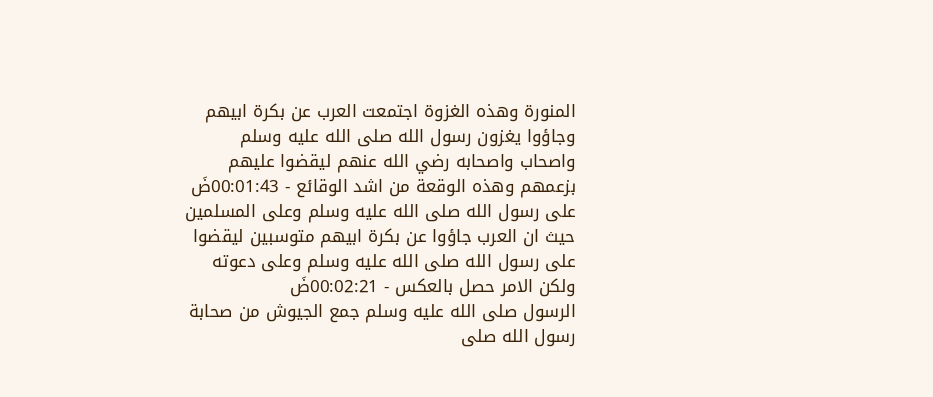المنورة وهذه الغزوة اجتمعت العرب عن بكرة ابيهم وجاؤوا يغزون رسول الله صلى الله عليه وسلم واصحاب واصحابه رضي الله عنهم ليقضوا عليهم بزعمهم وهذه الوقعة من اشد الوقائع - 00:01:43ضَ
على رسول الله صلى الله عليه وسلم وعلى المسلمين حيث ان العرب جاؤوا عن بكرة ابيهم متوسبين ليقضوا على رسول الله صلى الله عليه وسلم وعلى دعوته ولكن الامر حصل بالعكس - 00:02:21ضَ
الرسول صلى الله عليه وسلم جمع الجيوش من صحابة رسول الله صلى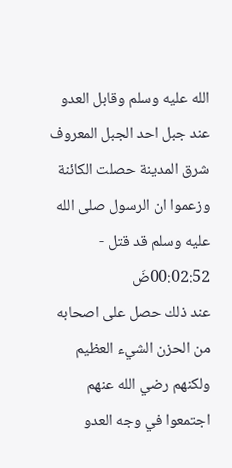الله عليه وسلم وقابل العدو عند جبل احد الجبل المعروف شرق المدينة حصلت الكائنة وزعموا ان الرسول صلى الله عليه وسلم قد قتل - 00:02:52ضَ
عند ذلك حصل على اصحابه من الحزن الشيء العظيم ولكنهم رضي الله عنهم اجتمعوا في وجه العدو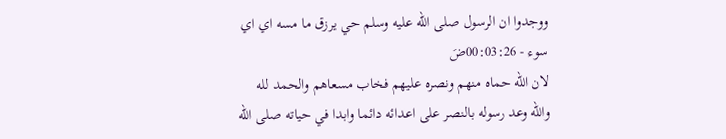ووجدوا ان الرسول صلى الله عليه وسلم حي يرزق ما مسه اي اي سوء - 00:03:26ضَ
لان الله حماه منهم ونصره عليهم فخاب مسعاهم والحمد لله والله وعد رسوله بالنصر على اعدائه دائما وابدا في حياته صلى الله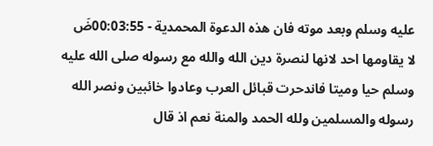عليه وسلم وبعد موته فان هذه الدعوة المحمدية - 00:03:55ضَ
لا يقاومها احد لانها لنصرة دين الله والله مع رسوله صلى الله عليه وسلم حيا وميتا فاندحرت قبائل العرب وعادوا خائبين ونصر الله رسوله والمسلمين ولله الحمد والمنة نعم اذ قال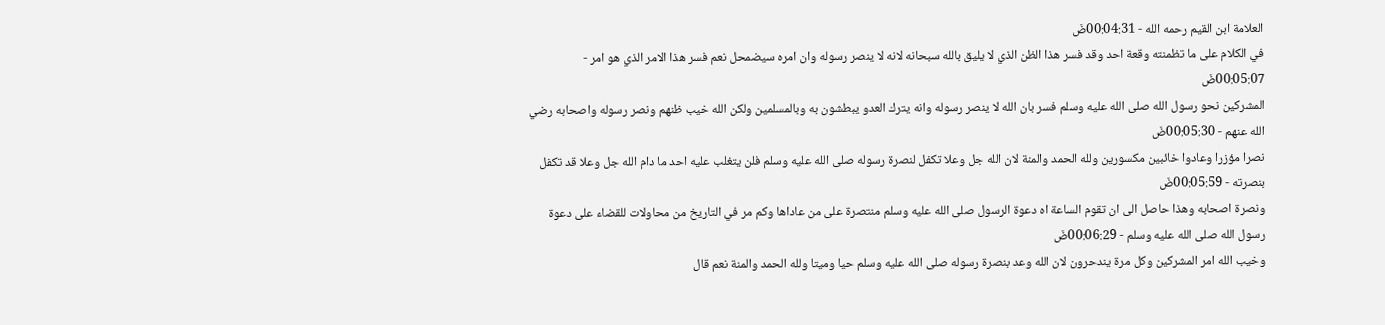العلامة ابن القيم رحمه الله - 00:04:31ضَ
في الكلام على ما تظمنته وقعة احد وقد فسر هذا الظن الذي لا يليق بالله سبحانه لانه لا ينصر رسوله وان امره سيضمحل نعم فسر هذا الامر الذي هو امر - 00:05:07ضَ
المشركين نحو رسول الله صلى الله عليه وسلم فسر بان الله لا ينصر رسوله وانه يترك العدو يبطشون به وبالمسلمين ولكن الله خيب ظنهم ونصر رسوله واصحابه رضي الله عنهم - 00:05:30ضَ
نصرا مؤزرا وعادوا خائبين مكسورين ولله الحمد والمنة لان الله جل وعلا تكفل لنصرة رسوله صلى الله عليه وسلم فلن يتغلب عليه احد ما دام الله جل وعلا قد تكفل بنصرته - 00:05:59ضَ
ونصرة اصحابه وهذا حاصل الى ان تقوم الساعة اه دعوة الرسول صلى الله عليه وسلم منتصرة على من عاداها وكم مر في التاريخ من محاولات للقضاء على دعوة رسول الله صلى الله عليه وسلم - 00:06:29ضَ
وخيب الله امر المشركين وكل مرة يندحرون لان الله وعد بنصرة رسوله صلى الله عليه وسلم حيا وميتا ولله الحمد والمنة نعم قال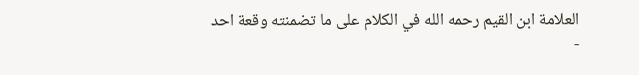العلامة ابن القيم رحمه الله في الكلام على ما تضمنته وقعة احد -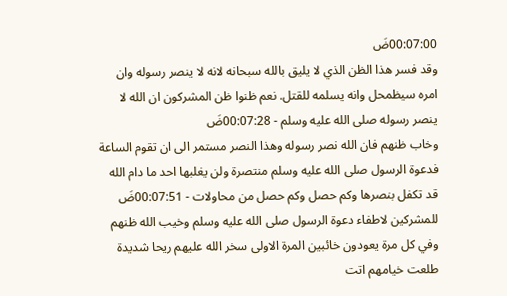00:07:00ضَ
وقد فسر هذا الظن الذي لا يليق بالله سبحانه لانه لا ينصر رسوله وان امره سيظمحل وانه يسلمه للقتل. نعم ظنوا ظن المشركون ان الله لا ينصر رسوله صلى الله عليه وسلم - 00:07:28ضَ
وخاب ظنهم فان الله نصر رسوله وهذا النصر مستمر الى ان تقوم الساعة فدعوة الرسول صلى الله عليه وسلم منتصرة ولن يغلبها احد ما دام الله قد تكفل بنصرها وكم حصل وكم حصل من محاولات - 00:07:51ضَ
للمشركين لاطفاء دعوة الرسول صلى الله عليه وسلم وخيب الله ظنهم وفي كل مرة يعودون خائبين المرة الاولى سخر الله عليهم ريحا شديدة طلعت خيامهم اتت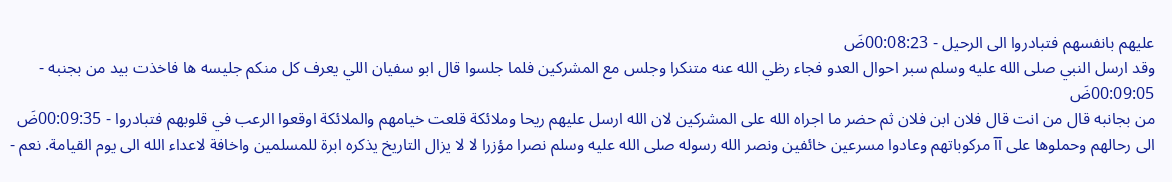عليهم بانفسهم فتبادروا الى الرحيل - 00:08:23ضَ
وقد ارسل النبي صلى الله عليه وسلم سبر احوال العدو فجاء رظي الله عنه متنكرا وجلس مع المشركين فلما جلسوا قال ابو سفيان اللي يعرف كل منكم جليسه ها فاخذت بيد من بجنبه - 00:09:05ضَ
من بجانبه قال من انت قال فلان ابن فلان ثم حضر ما اجراه الله على المشركين لان الله ارسل عليهم ريحا وملائكة قلعت خيامهم والملائكة اوقعوا الرعب في قلوبهم فتبادروا - 00:09:35ضَ
الى رحالهم وحملوها على آآ مركوباتهم وعادوا مسرعين خائفين ونصر الله رسوله صلى الله عليه وسلم نصرا مؤزرا لا لا يزال التاريخ يذكره ابرة للمسلمين واخافة لاعداء الله الى يوم القيامة. نعم -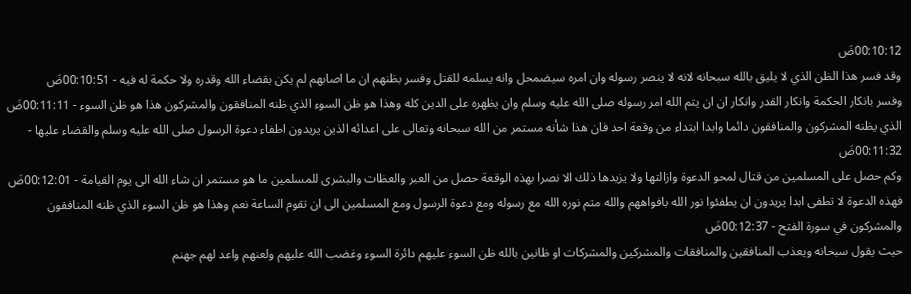00:10:12ضَ
وقد فسر هذا الظن الذي لا يليق بالله سبحانه لانه لا ينصر رسوله وان امره سيضمحل وانه يسلمه للقتل وفسر بظنهم ان ما اصابهم لم يكن بقضاء الله وقدره ولا حكمة له فيه - 00:10:51ضَ
وفسر بانكار الحكمة وانكار القدر وانكار ان ان يتم الله امر رسوله صلى الله عليه وسلم وان يظهره على الدين كله وهذا هو ظن السوء الذي ظنه المنافقون والمشركون هذا هو ظن السوء - 00:11:11ضَ
الذي يظنه المشركون والمنافقون دائما وابدا ابتداء من وقعة احد فان هذا شأنه مستمر من الله سبحانه وتعالى على اعدائه الذين يريدون اطفاء دعوة الرسول صلى الله عليه وسلم والقضاء عليها - 00:11:32ضَ
وكم حصل على المسلمين من قتال لمحو الدعوة وازالتها ولا يزيدها ذلك الا نصرا بهذه الوقعة حصل من العبر والعظات والبشرى للمسلمين ما هو مستمر ان شاء الله الى يوم القيامة - 00:12:01ضَ
فهذه الدعوة لا تطفى ابدا يريدون ان يطفئوا نور الله بافواههم والله متم نوره الله مع رسوله ومع دعوة الرسول ومع المسلمين الى ان تقوم الساعة نعم وهذا هو ظن السوء الذي ظنه المنافقون والمشركون في سورة الفتح - 00:12:37ضَ
حيث يقول سبحانه ويعذب المنافقين والمنافقات والمشركين والمشركات او ظانين بالله ظن السوء عليهم دائرة السوء وغضب الله عليهم ولعنهم واعد لهم جهنم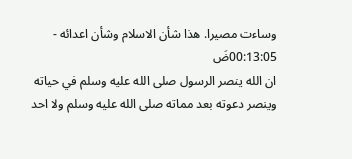وساءت مصيرا. هذا شأن الاسلام وشأن اعدائه - 00:13:05ضَ
ان الله ينصر الرسول صلى الله عليه وسلم في حياته وينصر دعوته بعد مماته صلى الله عليه وسلم ولا احد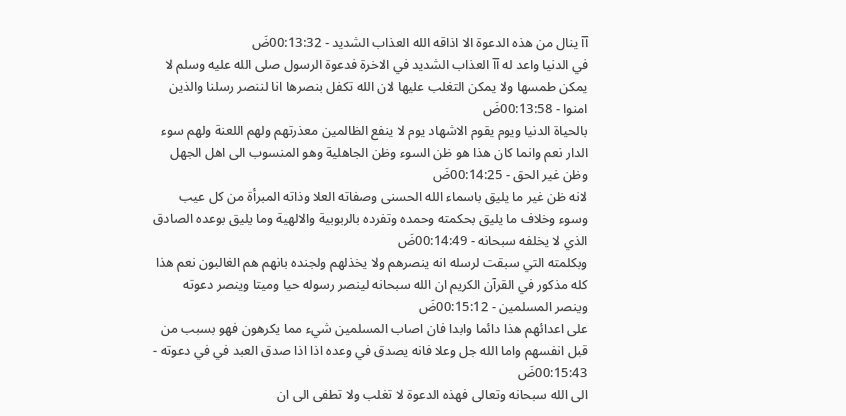آآ ينال من هذه الدعوة الا اذاقه الله العذاب الشديد - 00:13:32ضَ
في الدنيا واعد له آآ العذاب الشديد في الاخرة فدعوة الرسول صلى الله عليه وسلم لا يمكن طمسها ولا يمكن التغلب عليها لان الله تكفل بنصرها انا لننصر رسلنا والذين امنوا - 00:13:58ضَ
بالحياة الدنيا ويوم يقوم الاشهاد يوم لا ينفع الظالمين معذرتهم ولهم اللعنة ولهم سوء الدار نعم وانما كان هذا هو ظن السوء وظن الجاهلية وهو المنسوب الى اهل الجهل وظن غير الحق - 00:14:25ضَ
لانه ظن غير ما يليق باسماء الله الحسنى وصفاته العلا وذاته المبرأة من كل عيب وسوء وخلاف ما يليق بحكمته وحمده وتفرده بالربوبية والالهية وما يليق بوعده الصادق الذي لا يخلفه سبحانه - 00:14:49ضَ
وبكلمته التي سبقت لرسله انه ينصرهم ولا يخذلهم ولجنده بانهم هم الغالبون نعم هذا كله مذكور في القرآن الكريم ان الله سبحانه لينصر رسوله حيا وميتا وينصر دعوته وينصر المسلمين - 00:15:12ضَ
على اعدائهم هذا دائما وابدا فان اصاب المسلمين شيء مما يكرهون فهو بسبب من قبل انفسهم واما الله جل وعلا فانه يصدق في وعده اذا اذا صدق العبد في في دعوته - 00:15:43ضَ
الى الله سبحانه وتعالى فهذه الدعوة لا تغلب ولا تطفى الى ان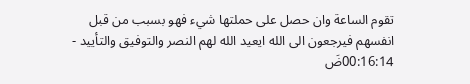تقوم الساعة وان حصل على حملتها شيء فهو بسبب من قبل انفسهم فيرجعون الى الله ايعيد الله لهم النصر والتوفيق والتأييد - 00:16:14ضَ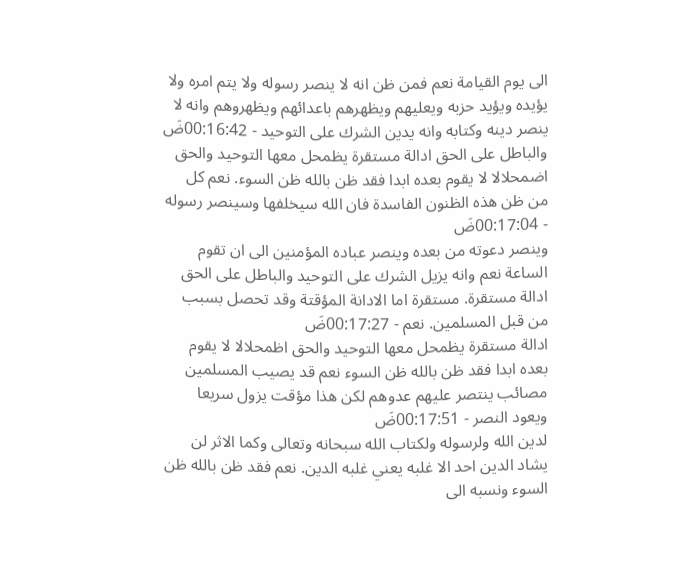الى يوم القيامة نعم فمن ظن انه لا ينصر رسوله ولا يتم امره ولا يؤيده ويؤيد حزبه ويعليهم ويظهرهم باعدائهم ويظهروهم وانه لا ينصر دينه وكتابه وانه يدين الشرك على التوحيد - 00:16:42ضَ
والباطل على الحق ادالة مستقرة يظمحل معها التوحيد والحق اضمحلالا لا يقوم بعده ابدا فقد ظن بالله ظن السوء. نعم كل من ظن هذه الظنون الفاسدة فان الله سيخلفها وسينصر رسوله - 00:17:04ضَ
وينصر دعوته من بعده وينصر عباده المؤمنين الى ان تقوم الساعة نعم وانه يزيل الشرك على التوحيد والباطل على الحق ادالة مستقرة. مستقرة اما الادانة المؤقتة وقد تحصل بسبب من قبل المسلمين. نعم - 00:17:27ضَ
ادالة مستقرة يظمحل معها التوحيد والحق اظمحلالا لا يقوم بعده ابدا فقد ظن بالله ظن السوء نعم قد يصيب المسلمين مصائب ينتصر عليهم عدوهم لكن هذا مؤقت يزول سريعا ويعود النصر - 00:17:51ضَ
لدين الله ولرسوله ولكتاب الله سبحانه وتعالى وكما الاثر لن يشاد الدين احد الا غلبه يعني غلبه الدين. نعم فقد ظن بالله ظن السوء ونسبه الى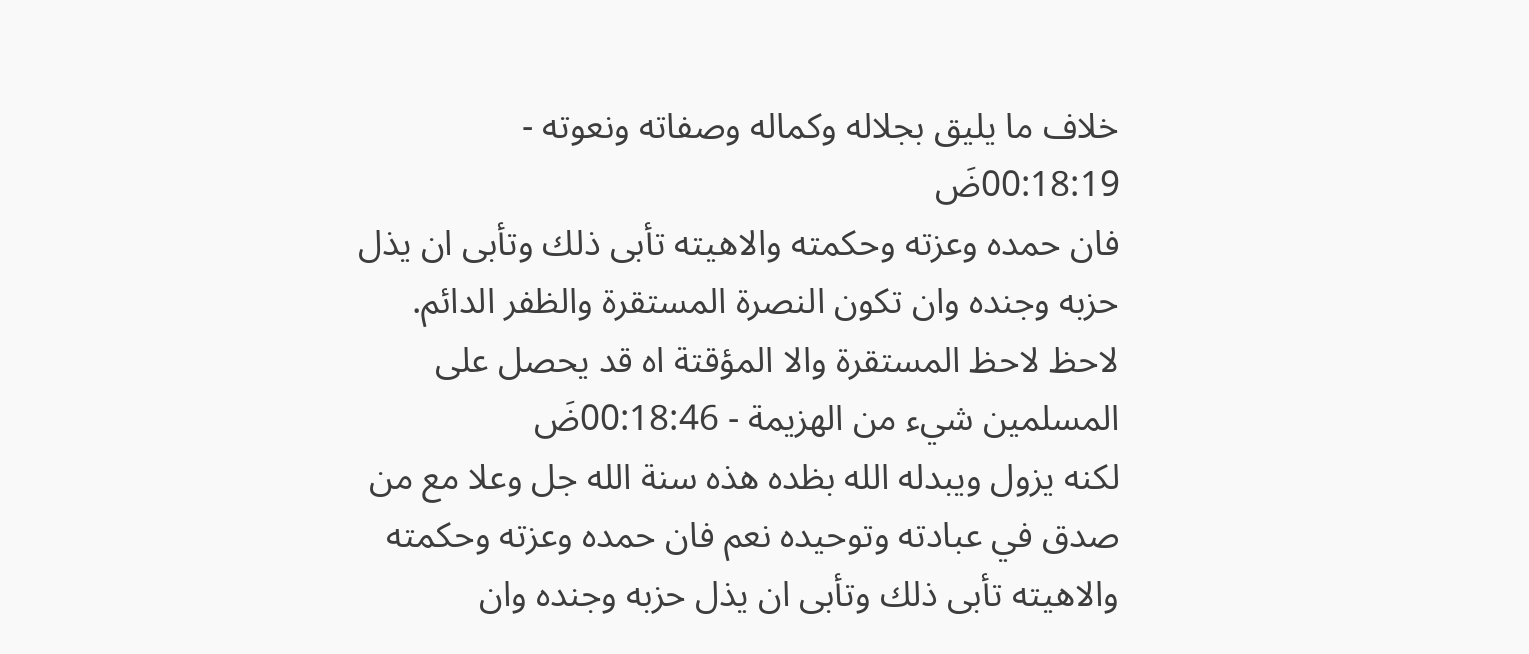خلاف ما يليق بجلاله وكماله وصفاته ونعوته - 00:18:19ضَ
فان حمده وعزته وحكمته والاهيته تأبى ذلك وتأبى ان يذل حزبه وجنده وان تكون النصرة المستقرة والظفر الدائم. لاحظ لاحظ المستقرة والا المؤقتة اه قد يحصل على المسلمين شيء من الهزيمة - 00:18:46ضَ
لكنه يزول ويبدله الله بظده هذه سنة الله جل وعلا مع من صدق في عبادته وتوحيده نعم فان حمده وعزته وحكمته والاهيته تأبى ذلك وتأبى ان يذل حزبه وجنده وان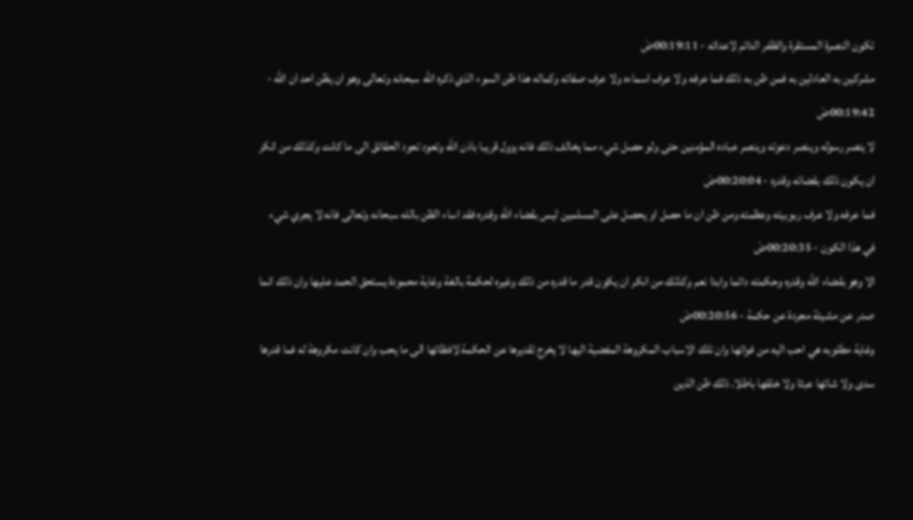تكون النصرة المستقرة والظفر الدائم لاعدائه - 00:19:11ضَ
مشركين به العادلين به فمن ظن به ذلك فما عرفه ولا عرف اسماءه ولا عرف صفاته وكماله هذا ظن السوء الذي ذكره الله سبحانه وتعالى وهو ان يظن احد ان الله - 00:19:42ضَ
لا ينصر رسوله وينصر دعوته وينصر عباده المؤمنين حتى ولو حصل شيء مما يخالف ذلك فانه يزول قريبا باذن الله وتعود تعود الحقائق الى ما كانت وكذلك من انكر ان يكون ذلك بقضائه وقدره - 00:20:04ضَ
فما عرفه ولا عرف ربوبيته وعظمته ومن ظن ان ما حصل او يحصل على المسلمين ليس بقضاء الله وقدره فقد اساء الظن بالله سبحانه وتعالى فانه لا يجري شيء في هذا الكون - 00:20:35ضَ
الا وهو بقضاء الله وقدره وحكمته دائما وابدا نعم وكذلك من انكر ان يكون قدر ما قدره من ذلك وغيره لحكمة بالغة وغاية محمودة يستحق الحمد عليها وان ذلك انما صدر عن مشيئة مجردة عن حكمة - 00:20:56ضَ
وغاية مطلوبه هي احب اليه من فواتها وان تلك الاسباب المكروهة المفضية اليها لا يخرج تقديرها عن الحكمة لافظائها الى ما يحب وان كانت مكروهة له فما قدرها سدى ولا شائها عبثا ولا خلقها باطلا. ذلك ظن الذين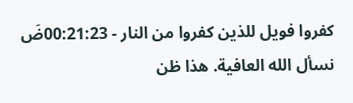كفروا فويل للذين كفروا من النار - 00:21:23ضَ
نسأل الله العافية. هذا ظن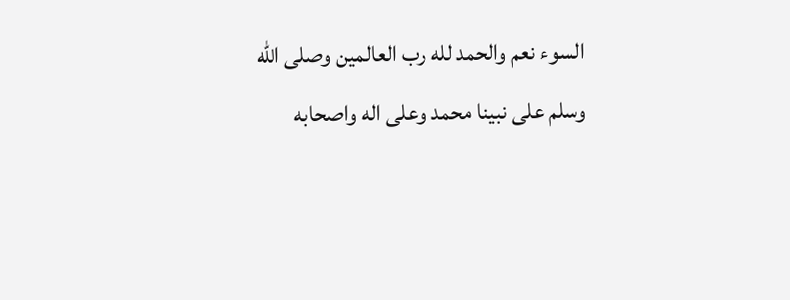السوء نعم والحمد لله رب العالمين وصلى الله وسلم على نبينا محمد وعلى اله واصحابه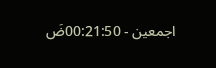اجمعين - 00:21:50ضَ